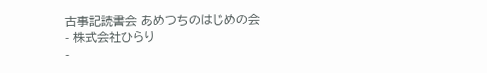古事記読書会 あめつちのはじめの会
- 株式会社ひらり
-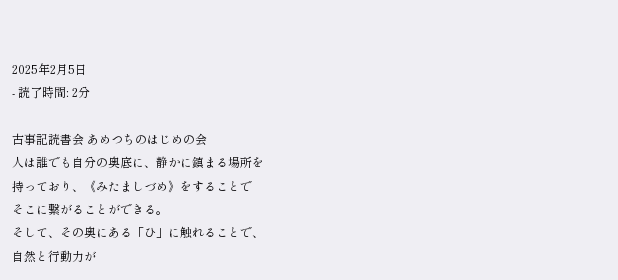2025年2月5日
- 読了時間: 2分

古事記読書会 あめつちのはじめの会
人は誰でも自分の奥底に、静かに鎮まる場所を
持っており、《みたましづめ》をすることで
そこに繋がることができる。
そして、その奥にある「ひ」に触れることで、
自然と行動力が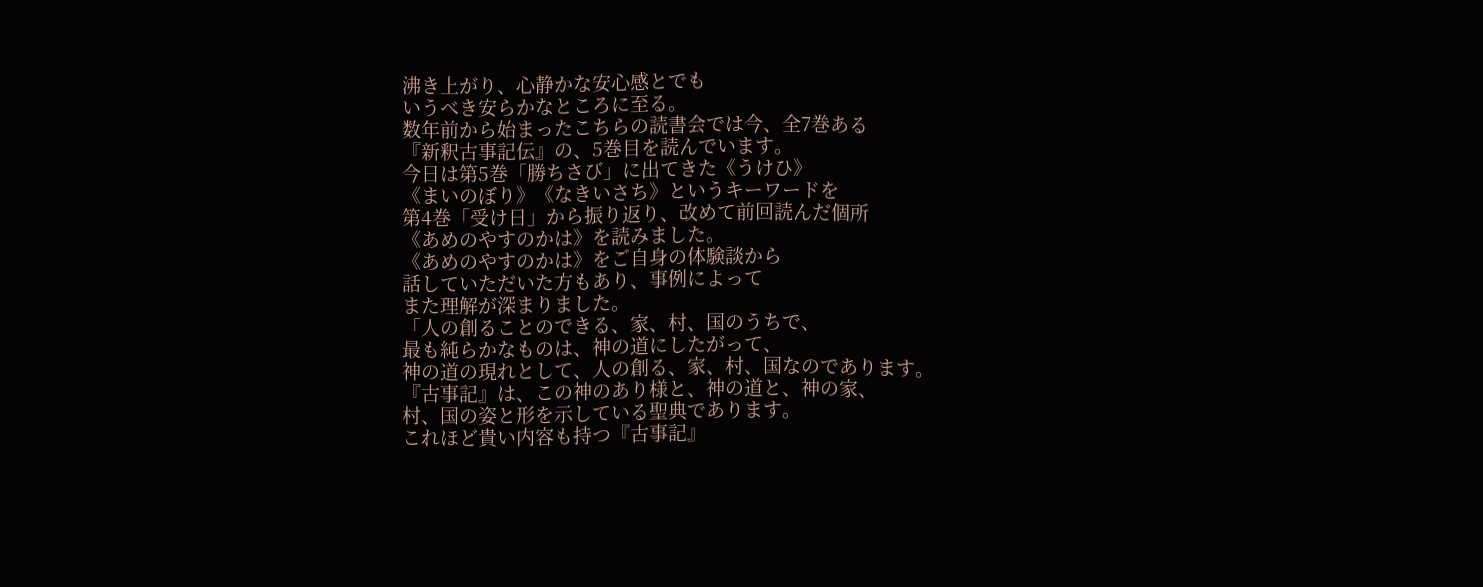沸き上がり、心静かな安心感とでも
いうべき安らかなところに至る。
数年前から始まったこちらの読書会では今、全7巻ある
『新釈古事記伝』の、5巻目を読んでいます。
今日は第5巻「勝ちさび」に出てきた《うけひ》
《まいのぼり》《なきいさち》というキーワードを
第4巻「受け日」から振り返り、改めて前回読んだ個所
《あめのやすのかは》を読みました。
《あめのやすのかは》をご自身の体験談から
話していただいた方もあり、事例によって
また理解が深まりました。
「人の創ることのできる、家、村、国のうちで、
最も純らかなものは、神の道にしたがって、
神の道の現れとして、人の創る、家、村、国なのであります。
『古事記』は、この神のあり様と、神の道と、神の家、
村、国の姿と形を示している聖典であります。
これほど貴い内容も持つ『古事記』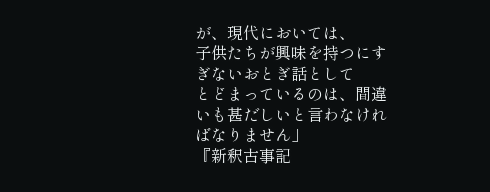が、現代においては、
子供たちが興味を持つにすぎないおとぎ話として
とどまっているのは、間違いも甚だしいと言わなければなりません」
『新釈古事記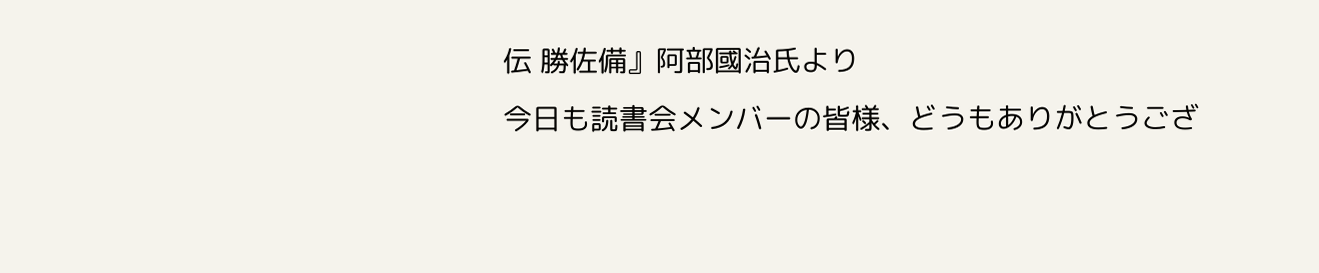伝 勝佐備』阿部國治氏より
今日も読書会メンバーの皆様、どうもありがとうござ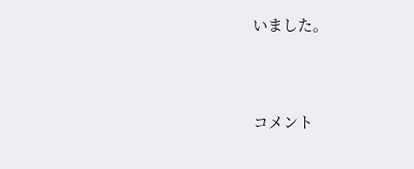いました。




コメント